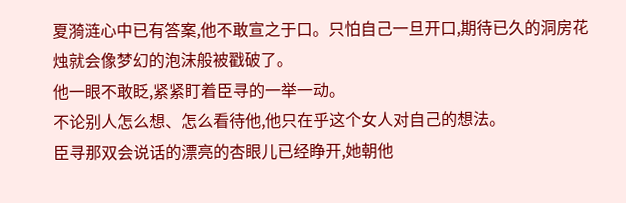夏漪涟心中已有答案,他不敢宣之于口。只怕自己一旦开口,期待已久的洞房花烛就会像梦幻的泡沫般被戳破了。
他一眼不敢眨,紧紧盯着臣寻的一举一动。
不论别人怎么想、怎么看待他,他只在乎这个女人对自己的想法。
臣寻那双会说话的漂亮的杏眼儿已经睁开,她朝他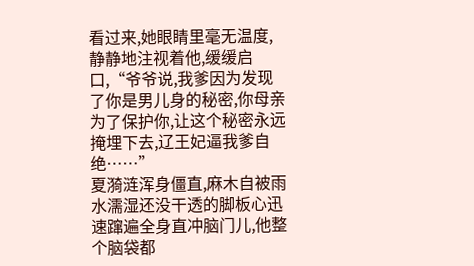看过来,她眼睛里毫无温度,静静地注视着他,缓缓启口,“爷爷说,我爹因为发现了你是男儿身的秘密,你母亲为了保护你,让这个秘密永远掩埋下去,辽王妃逼我爹自绝……”
夏漪涟浑身僵直,麻木自被雨水濡湿还没干透的脚板心迅速蹿遍全身直冲脑门儿,他整个脑袋都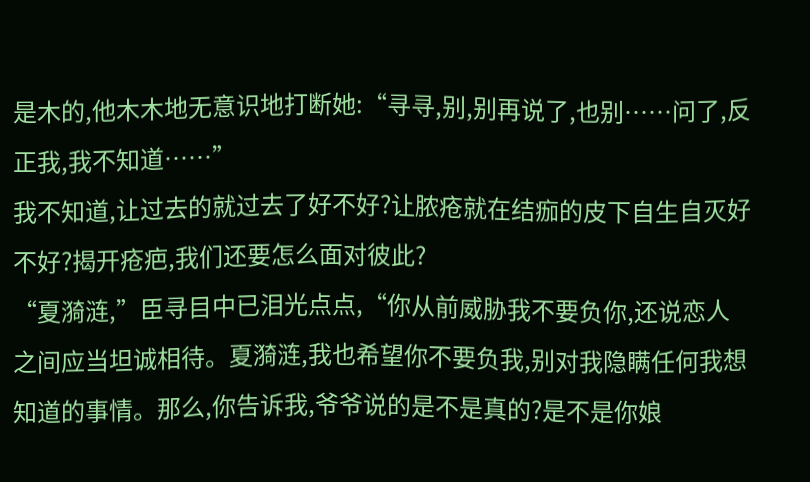是木的,他木木地无意识地打断她:“寻寻,别,别再说了,也别……问了,反正我,我不知道……”
我不知道,让过去的就过去了好不好?让脓疮就在结痂的皮下自生自灭好不好?揭开疮疤,我们还要怎么面对彼此?
“夏漪涟,”臣寻目中已泪光点点,“你从前威胁我不要负你,还说恋人之间应当坦诚相待。夏漪涟,我也希望你不要负我,别对我隐瞒任何我想知道的事情。那么,你告诉我,爷爷说的是不是真的?是不是你娘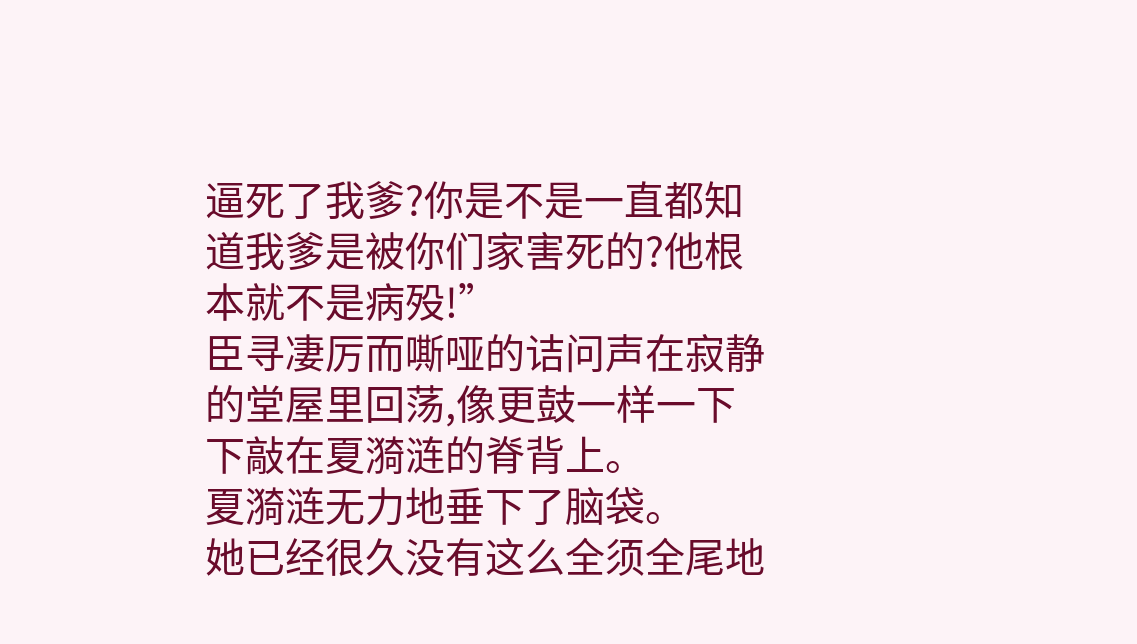逼死了我爹?你是不是一直都知道我爹是被你们家害死的?他根本就不是病殁!”
臣寻凄厉而嘶哑的诘问声在寂静的堂屋里回荡,像更鼓一样一下下敲在夏漪涟的脊背上。
夏漪涟无力地垂下了脑袋。
她已经很久没有这么全须全尾地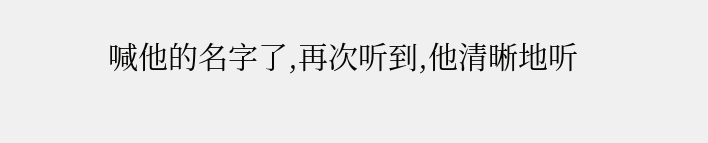喊他的名字了,再次听到,他清晰地听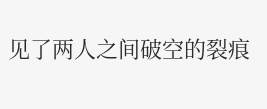见了两人之间破空的裂痕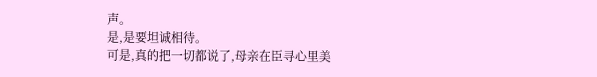声。
是,是要坦诚相待。
可是,真的把一切都说了,母亲在臣寻心里美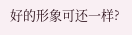好的形象可还一样?